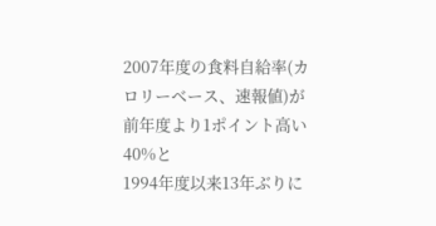2007年度の食料自給率(カロリーベース、速報値)が
前年度より1ポイント高い40%と
1994年度以来13年ぶりに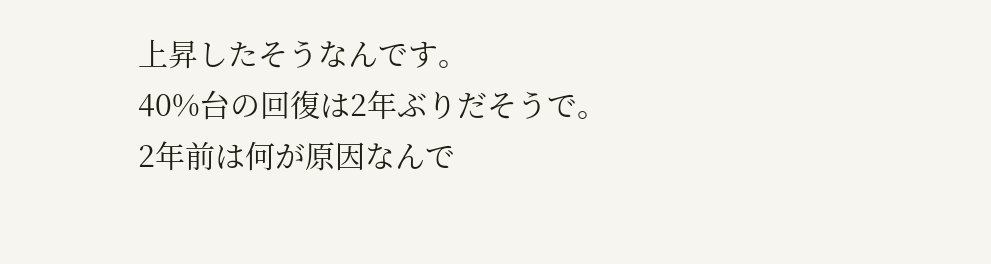上昇したそうなんです。
40%台の回復は2年ぶりだそうで。
2年前は何が原因なんで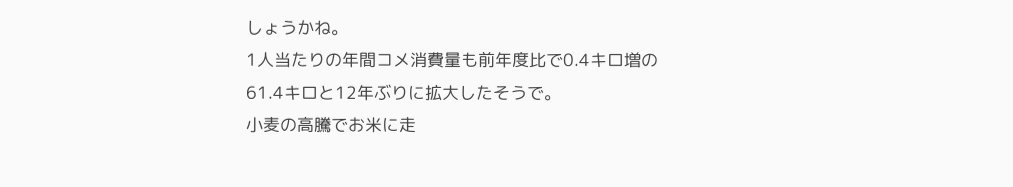しょうかね。
1人当たりの年間コメ消費量も前年度比で0.4キロ増の
61.4キロと12年ぶりに拡大したそうで。
小麦の高騰でお米に走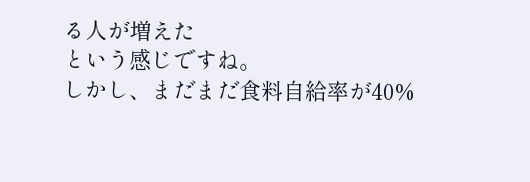る人が増えた
という感じですね。
しかし、まだまだ食料自給率が40%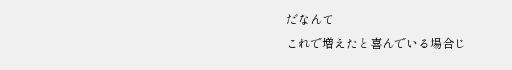だなんて
これで増えたと喜んでいる場合じ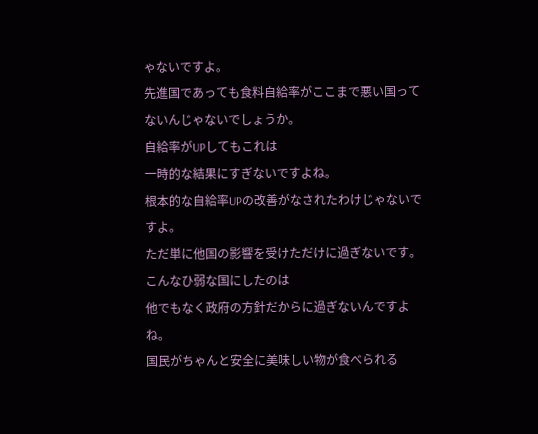ゃないですよ。
先進国であっても食料自給率がここまで悪い国って
ないんじゃないでしょうか。
自給率がUPしてもこれは
一時的な結果にすぎないですよね。
根本的な自給率UPの改善がなされたわけじゃないですよ。
ただ単に他国の影響を受けただけに過ぎないです。
こんなひ弱な国にしたのは
他でもなく政府の方針だからに過ぎないんですよね。
国民がちゃんと安全に美味しい物が食べられる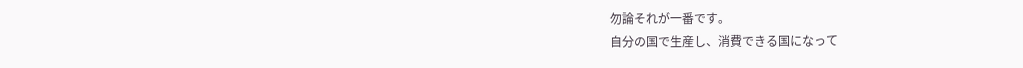勿論それが一番です。
自分の国で生産し、消費できる国になって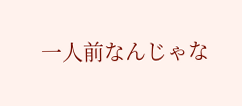一人前なんじゃな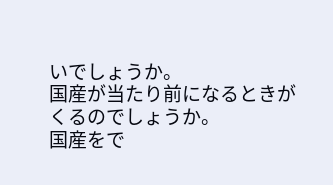いでしょうか。
国産が当たり前になるときがくるのでしょうか。
国産をで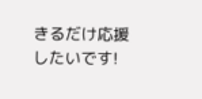きるだけ応援したいです!